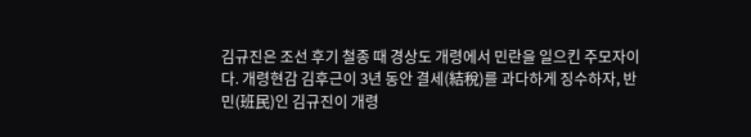김규진은 조선 후기 철종 때 경상도 개령에서 민란을 일으킨 주모자이다. 개령현감 김후근이 3년 동안 결세(結稅)를 과다하게 징수하자, 반민(班民)인 김규진이 개령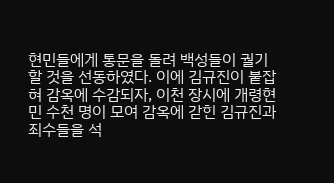현민들에게 통문을 돌려 백성들이 궐기할 것을 선동하였다. 이에 김규진이 붙잡혀 감옥에 수감되자, 이천 장시에 개령현민 수천 명이 모여 감옥에 갇힌 김규진과 죄수들을 석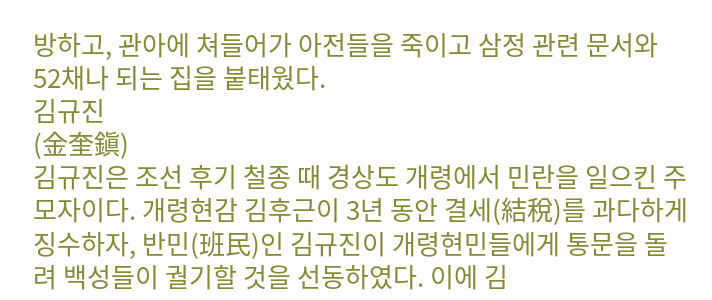방하고, 관아에 쳐들어가 아전들을 죽이고 삼정 관련 문서와 52채나 되는 집을 붙태웠다.
김규진
(金奎鎭)
김규진은 조선 후기 철종 때 경상도 개령에서 민란을 일으킨 주모자이다. 개령현감 김후근이 3년 동안 결세(結稅)를 과다하게 징수하자, 반민(班民)인 김규진이 개령현민들에게 통문을 돌려 백성들이 궐기할 것을 선동하였다. 이에 김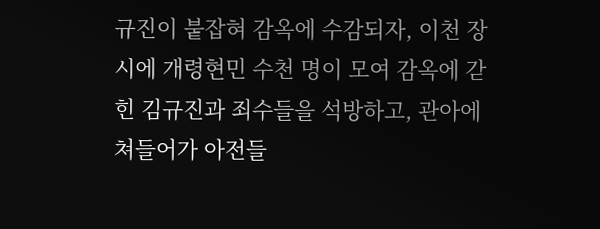규진이 붙잡혀 감옥에 수감되자, 이천 장시에 개령현민 수천 명이 모여 감옥에 갇힌 김규진과 죄수들을 석방하고, 관아에 쳐들어가 아전들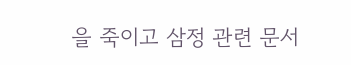을 죽이고 삼정 관련 문서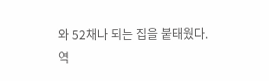와 52채나 되는 집을 붙태웠다.
역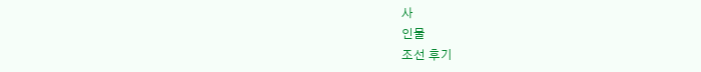사
인물
조선 후기